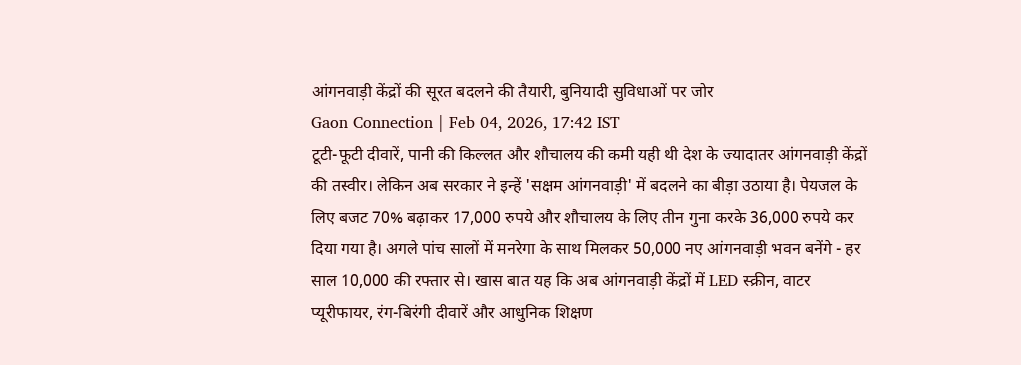आंगनवाड़ी केंद्रों की सूरत बदलने की तैयारी, बुनियादी सुविधाओं पर जोर
Gaon Connection | Feb 04, 2026, 17:42 IST
टूटी-फूटी दीवारें, पानी की किल्लत और शौचालय की कमी यही थी देश के ज्यादातर आंगनवाड़ी केंद्रों की तस्वीर। लेकिन अब सरकार ने इन्हें 'सक्षम आंगनवाड़ी' में बदलने का बीड़ा उठाया है। पेयजल के लिए बजट 70% बढ़ाकर 17,000 रुपये और शौचालय के लिए तीन गुना करके 36,000 रुपये कर दिया गया है। अगले पांच सालों में मनरेगा के साथ मिलकर 50,000 नए आंगनवाड़ी भवन बनेंगे - हर साल 10,000 की रफ्तार से। खास बात यह कि अब आंगनवाड़ी केंद्रों में LED स्क्रीन, वाटर प्यूरीफायर, रंग-बिरंगी दीवारें और आधुनिक शिक्षण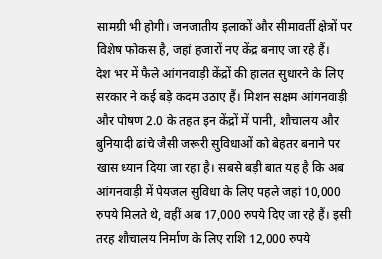सामग्री भी होगी। जनजातीय इलाकों और सीमावर्ती क्षेत्रों पर विशेष फोकस है, जहां हजारों नए केंद्र बनाए जा रहे हैं।
देश भर में फैले आंगनवाड़ी केंद्रों की हालत सुधारने के लिए सरकार ने कई बड़े कदम उठाए हैं। मिशन सक्षम आंगनवाड़ी और पोषण 2.0 के तहत इन केंद्रों में पानी, शौचालय और बुनियादी ढांचे जैसी जरूरी सुविधाओं को बेहतर बनाने पर खास ध्यान दिया जा रहा है। सबसे बड़ी बात यह है कि अब आंगनवाड़ी में पेयजल सुविधा के लिए पहले जहां 10,000 रुपये मिलते थे, वहीं अब 17,000 रुपये दिए जा रहे हैं। इसी तरह शौचालय निर्माण के लिए राशि 12,000 रुपये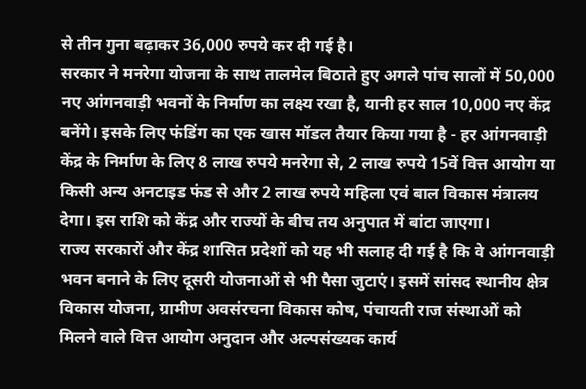से तीन गुना बढ़ाकर 36,000 रुपये कर दी गई है।
सरकार ने मनरेगा योजना के साथ तालमेल बिठाते हुए अगले पांच सालों में 50,000 नए आंगनवाड़ी भवनों के निर्माण का लक्ष्य रखा है, यानी हर साल 10,000 नए केंद्र बनेंगे। इसके लिए फंडिंग का एक खास मॉडल तैयार किया गया है - हर आंगनवाड़ी केंद्र के निर्माण के लिए 8 लाख रुपये मनरेगा से, 2 लाख रुपये 15वें वित्त आयोग या किसी अन्य अनटाइड फंड से और 2 लाख रुपये महिला एवं बाल विकास मंत्रालय देगा। इस राशि को केंद्र और राज्यों के बीच तय अनुपात में बांटा जाएगा।
राज्य सरकारों और केंद्र शासित प्रदेशों को यह भी सलाह दी गई है कि वे आंगनवाड़ी भवन बनाने के लिए दूसरी योजनाओं से भी पैसा जुटाएं। इसमें सांसद स्थानीय क्षेत्र विकास योजना, ग्रामीण अवसंरचना विकास कोष, पंचायती राज संस्थाओं को मिलने वाले वित्त आयोग अनुदान और अल्पसंख्यक कार्य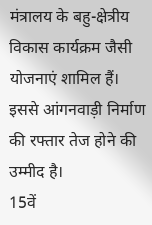मंत्रालय के बहु-क्षेत्रीय विकास कार्यक्रम जैसी योजनाएं शामिल हैं। इससे आंगनवाड़ी निर्माण की रफ्तार तेज होने की उम्मीद है।
15वें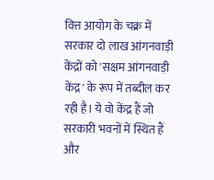वित्त आयोग के चक्र में सरकार दो लाख आंगनवाड़ी केंद्रों को 'सक्षम आंगनवाड़ी केंद्र' के रूप में तब्दील कर रही है। ये वो केंद्र हैं जो सरकारी भवनों में स्थित हैं और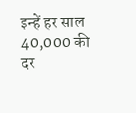इन्हें हर साल 40,000 की दर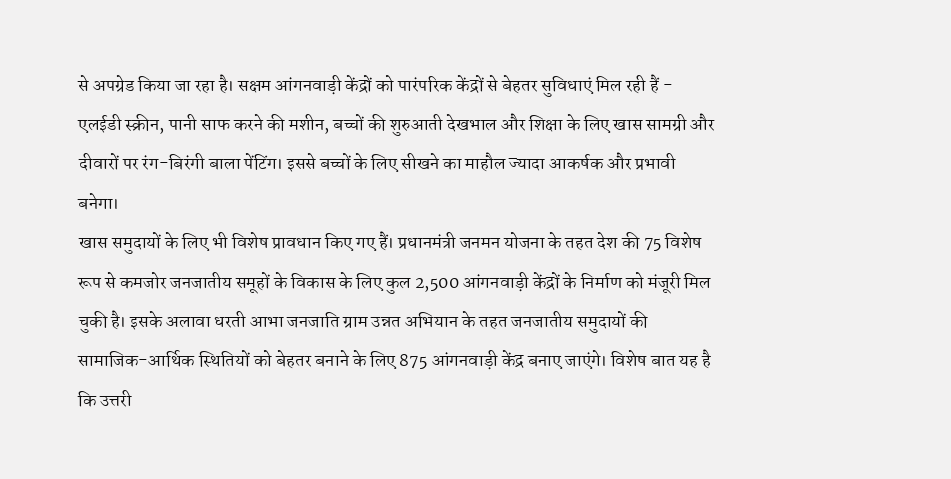से अपग्रेड किया जा रहा है। सक्षम आंगनवाड़ी केंद्रों को पारंपरिक केंद्रों से बेहतर सुविधाएं मिल रही हैं - एलईडी स्क्रीन, पानी साफ करने की मशीन, बच्चों की शुरुआती देखभाल और शिक्षा के लिए खास सामग्री और दीवारों पर रंग-बिरंगी बाला पेंटिंग। इससे बच्चों के लिए सीखने का माहौल ज्यादा आकर्षक और प्रभावी बनेगा।
खास समुदायों के लिए भी विशेष प्रावधान किए गए हैं। प्रधानमंत्री जनमन योजना के तहत देश की 75 विशेष रूप से कमजोर जनजातीय समूहों के विकास के लिए कुल 2,500 आंगनवाड़ी केंद्रों के निर्माण को मंजूरी मिल चुकी है। इसके अलावा धरती आभा जनजाति ग्राम उन्नत अभियान के तहत जनजातीय समुदायों की सामाजिक-आर्थिक स्थितियों को बेहतर बनाने के लिए 875 आंगनवाड़ी केंद्र बनाए जाएंगे। विशेष बात यह है कि उत्तरी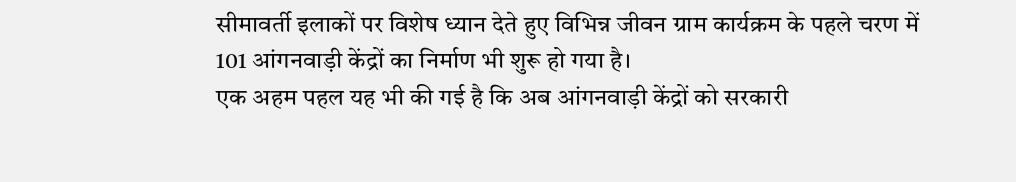सीमावर्ती इलाकों पर विशेष ध्यान देते हुए विभिन्न जीवन ग्राम कार्यक्रम के पहले चरण में 101 आंगनवाड़ी केंद्रों का निर्माण भी शुरू हो गया है।
एक अहम पहल यह भी की गई है कि अब आंगनवाड़ी केंद्रों को सरकारी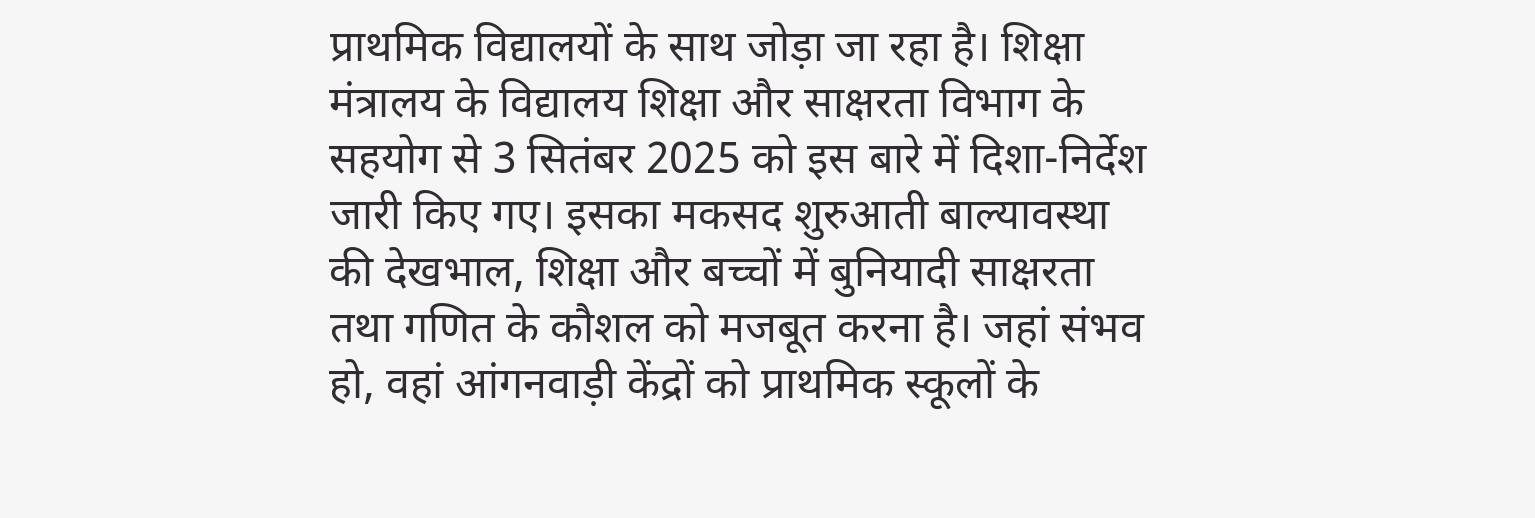प्राथमिक विद्यालयों के साथ जोड़ा जा रहा है। शिक्षा मंत्रालय के विद्यालय शिक्षा और साक्षरता विभाग के सहयोग से 3 सितंबर 2025 को इस बारे में दिशा-निर्देश जारी किए गए। इसका मकसद शुरुआती बाल्यावस्था की देखभाल, शिक्षा और बच्चों में बुनियादी साक्षरता तथा गणित के कौशल को मजबूत करना है। जहां संभव हो, वहां आंगनवाड़ी केंद्रों को प्राथमिक स्कूलों के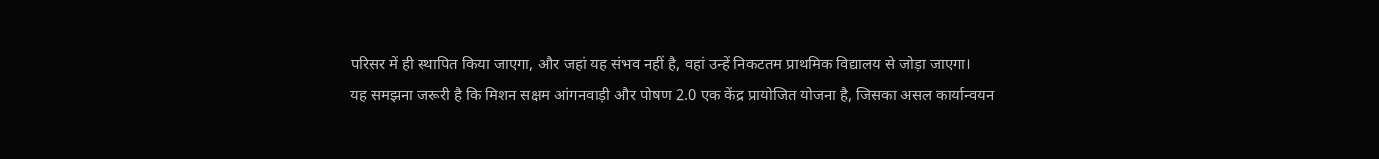परिसर में ही स्थापित किया जाएगा, और जहां यह संभव नहीं है, वहां उन्हें निकटतम प्राथमिक विद्यालय से जोड़ा जाएगा।
यह समझना जरूरी है कि मिशन सक्षम आंगनवाड़ी और पोषण 2.0 एक केंद्र प्रायोजित योजना है, जिसका असल कार्यान्वयन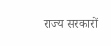राज्य सरकारों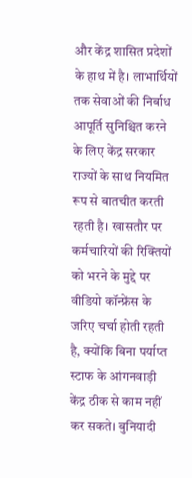और केंद्र शासित प्रदेशों के हाथ में है। लाभार्थियों तक सेवाओं की निर्बाध आपूर्ति सुनिश्चित करने के लिए केंद्र सरकार राज्यों के साथ नियमित रूप से बातचीत करती रहती है। खासतौर पर कर्मचारियों की रिक्तियों को भरने के मुद्दे पर वीडियो कॉन्फ्रेंस के जरिए चर्चा होती रहती है, क्योंकि बिना पर्याप्त स्टाफ के आंगनवाड़ी केंद्र ठीक से काम नहीं कर सकते। बुनियादी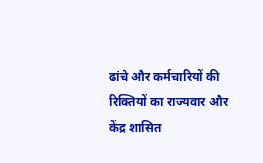ढांचे और कर्मचारियों की रिक्तियों का राज्यवार और केंद्र शासित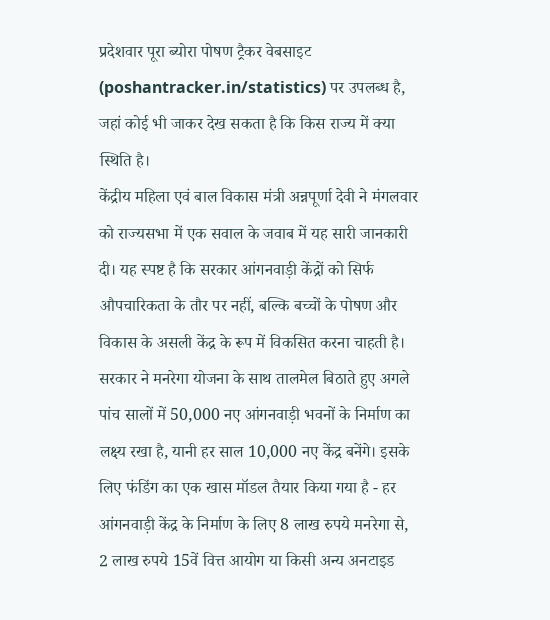प्रदेशवार पूरा ब्योरा पोषण ट्रैकर वेबसाइट (poshantracker.in/statistics) पर उपलब्ध है, जहां कोई भी जाकर देख सकता है कि किस राज्य में क्या स्थिति है।
केंद्रीय महिला एवं बाल विकास मंत्री अन्नपूर्णा देवी ने मंगलवार को राज्यसभा में एक सवाल के जवाब में यह सारी जानकारी दी। यह स्पष्ट है कि सरकार आंगनवाड़ी केंद्रों को सिर्फ औपचारिकता के तौर पर नहीं, बल्कि बच्चों के पोषण और विकास के असली केंद्र के रूप में विकसित करना चाहती है।
सरकार ने मनरेगा योजना के साथ तालमेल बिठाते हुए अगले पांच सालों में 50,000 नए आंगनवाड़ी भवनों के निर्माण का लक्ष्य रखा है, यानी हर साल 10,000 नए केंद्र बनेंगे। इसके लिए फंडिंग का एक खास मॉडल तैयार किया गया है - हर आंगनवाड़ी केंद्र के निर्माण के लिए 8 लाख रुपये मनरेगा से, 2 लाख रुपये 15वें वित्त आयोग या किसी अन्य अनटाइड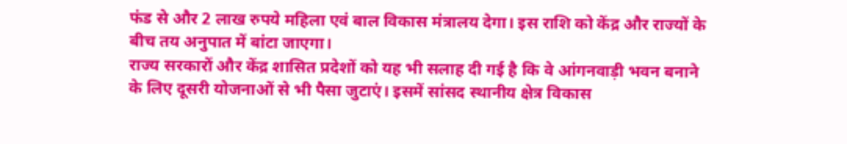फंड से और 2 लाख रुपये महिला एवं बाल विकास मंत्रालय देगा। इस राशि को केंद्र और राज्यों के बीच तय अनुपात में बांटा जाएगा।
राज्य सरकारों और केंद्र शासित प्रदेशों को यह भी सलाह दी गई है कि वे आंगनवाड़ी भवन बनाने के लिए दूसरी योजनाओं से भी पैसा जुटाएं। इसमें सांसद स्थानीय क्षेत्र विकास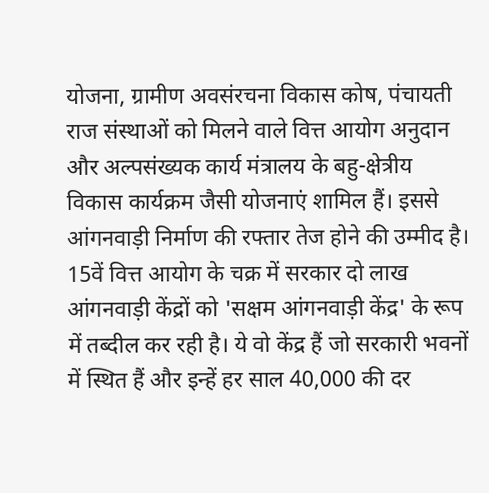योजना, ग्रामीण अवसंरचना विकास कोष, पंचायती राज संस्थाओं को मिलने वाले वित्त आयोग अनुदान और अल्पसंख्यक कार्य मंत्रालय के बहु-क्षेत्रीय विकास कार्यक्रम जैसी योजनाएं शामिल हैं। इससे आंगनवाड़ी निर्माण की रफ्तार तेज होने की उम्मीद है।
15वें वित्त आयोग के चक्र में सरकार दो लाख आंगनवाड़ी केंद्रों को 'सक्षम आंगनवाड़ी केंद्र' के रूप में तब्दील कर रही है। ये वो केंद्र हैं जो सरकारी भवनों में स्थित हैं और इन्हें हर साल 40,000 की दर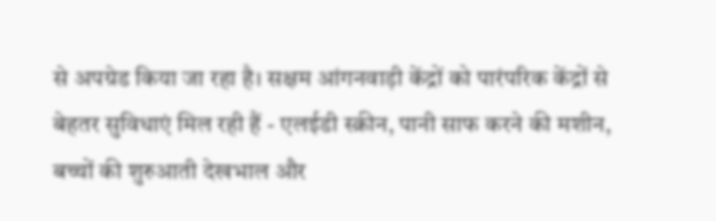से अपग्रेड किया जा रहा है। सक्षम आंगनवाड़ी केंद्रों को पारंपरिक केंद्रों से बेहतर सुविधाएं मिल रही हैं - एलईडी स्क्रीन, पानी साफ करने की मशीन, बच्चों की शुरुआती देखभाल और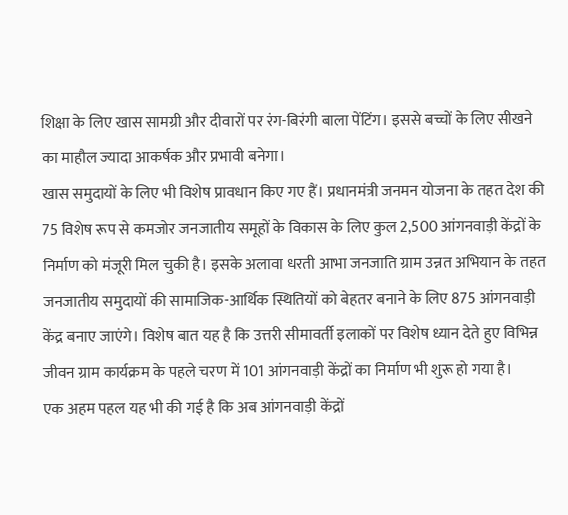शिक्षा के लिए खास सामग्री और दीवारों पर रंग-बिरंगी बाला पेंटिंग। इससे बच्चों के लिए सीखने का माहौल ज्यादा आकर्षक और प्रभावी बनेगा।
खास समुदायों के लिए भी विशेष प्रावधान किए गए हैं। प्रधानमंत्री जनमन योजना के तहत देश की 75 विशेष रूप से कमजोर जनजातीय समूहों के विकास के लिए कुल 2,500 आंगनवाड़ी केंद्रों के निर्माण को मंजूरी मिल चुकी है। इसके अलावा धरती आभा जनजाति ग्राम उन्नत अभियान के तहत जनजातीय समुदायों की सामाजिक-आर्थिक स्थितियों को बेहतर बनाने के लिए 875 आंगनवाड़ी केंद्र बनाए जाएंगे। विशेष बात यह है कि उत्तरी सीमावर्ती इलाकों पर विशेष ध्यान देते हुए विभिन्न जीवन ग्राम कार्यक्रम के पहले चरण में 101 आंगनवाड़ी केंद्रों का निर्माण भी शुरू हो गया है।
एक अहम पहल यह भी की गई है कि अब आंगनवाड़ी केंद्रों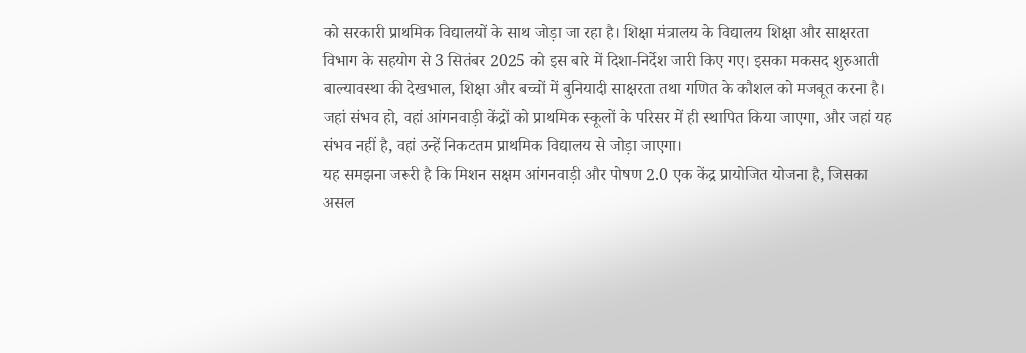को सरकारी प्राथमिक विद्यालयों के साथ जोड़ा जा रहा है। शिक्षा मंत्रालय के विद्यालय शिक्षा और साक्षरता विभाग के सहयोग से 3 सितंबर 2025 को इस बारे में दिशा-निर्देश जारी किए गए। इसका मकसद शुरुआती बाल्यावस्था की देखभाल, शिक्षा और बच्चों में बुनियादी साक्षरता तथा गणित के कौशल को मजबूत करना है। जहां संभव हो, वहां आंगनवाड़ी केंद्रों को प्राथमिक स्कूलों के परिसर में ही स्थापित किया जाएगा, और जहां यह संभव नहीं है, वहां उन्हें निकटतम प्राथमिक विद्यालय से जोड़ा जाएगा।
यह समझना जरूरी है कि मिशन सक्षम आंगनवाड़ी और पोषण 2.0 एक केंद्र प्रायोजित योजना है, जिसका असल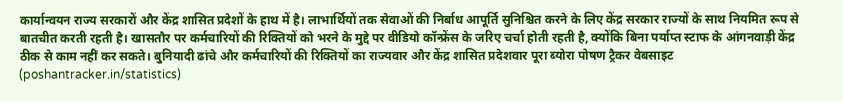कार्यान्वयन राज्य सरकारों और केंद्र शासित प्रदेशों के हाथ में है। लाभार्थियों तक सेवाओं की निर्बाध आपूर्ति सुनिश्चित करने के लिए केंद्र सरकार राज्यों के साथ नियमित रूप से बातचीत करती रहती है। खासतौर पर कर्मचारियों की रिक्तियों को भरने के मुद्दे पर वीडियो कॉन्फ्रेंस के जरिए चर्चा होती रहती है, क्योंकि बिना पर्याप्त स्टाफ के आंगनवाड़ी केंद्र ठीक से काम नहीं कर सकते। बुनियादी ढांचे और कर्मचारियों की रिक्तियों का राज्यवार और केंद्र शासित प्रदेशवार पूरा ब्योरा पोषण ट्रैकर वेबसाइट (poshantracker.in/statistics)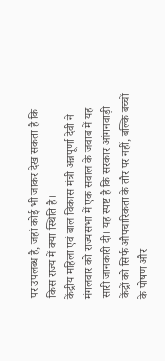पर उपलब्ध है, जहां कोई भी जाकर देख सकता है कि किस राज्य में क्या स्थिति है।
केंद्रीय महिला एवं बाल विकास मंत्री अन्नपूर्णा देवी ने मंगलवार को राज्यसभा में एक सवाल के जवाब में यह सारी जानकारी दी। यह स्पष्ट है कि सरकार आंगनवाड़ी केंद्रों को सिर्फ औपचारिकता के तौर पर नहीं, बल्कि बच्चों के पोषण और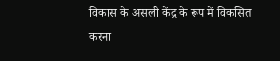विकास के असली केंद्र के रूप में विकसित करना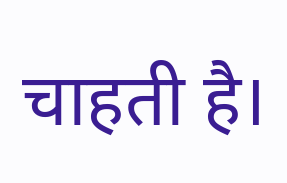चाहती है।